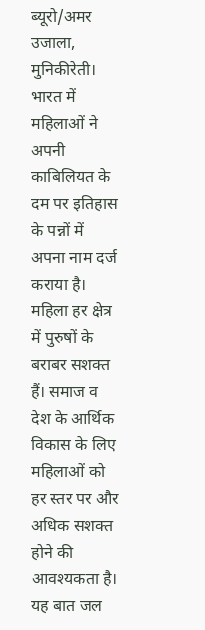ब्यूरो/अमर उजाला, मुनिकीरेती। भारत में महिलाओं ने अपनी काबिलियत के दम पर इतिहास के पन्नों में अपना नाम दर्ज कराया है। महिला हर क्षेत्र में पुरुषों के बराबर सशक्त हैं। समाज व देश के आर्थिक विकास के लिए महिलाओं को हर स्तर पर और अधिक सशक्त होने की आवश्यकता है। यह बात जल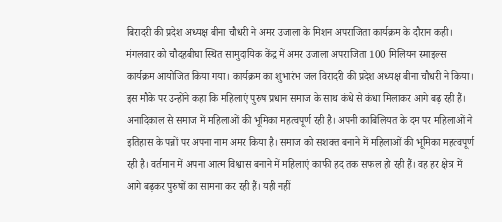बिरादरी की प्रदेश अध्यक्ष बीना चौधरी ने अमर उजाला के मिशन अपराजिता कार्यक्रम के दौरान कही। मंगलवार को चौदहबीघा स्थित सामुदायिक केंद्र में अमर उजाला अपराजिता 100 मिलियन स्माइल्स कार्यक्रम आयोजित किया गया। कार्यक्रम का शुभारंभ जल विरादरी की प्रदेश अध्यक्ष बीना चौधरी ने किया।
इस मौके पर उन्होंने कहा कि महिलाएं पुरुष प्रधान समाज के साथ कंधे से कंधा मिलाकर आगे बढ़ रही हैं। अनादिकाल से समाज में महिलाओं की भूमिका महत्वपूर्ण रही है। अपनी काबिलियत के दम पर महिलाओं ने इतिहास के पन्नों पर अपना नाम अमर किया है। समाज को सशक्त बनाने में महिलाओं की भूमिका महत्वपूर्ण रही है। वर्तमान में अपना आत्म विश्वास बनाने में महिलाएं काफी हद तक सफल हो रही हैं। वह हर क्षेत्र में आगे बढ़कर पुरुषों का सामना कर रही हैं। यही नहीं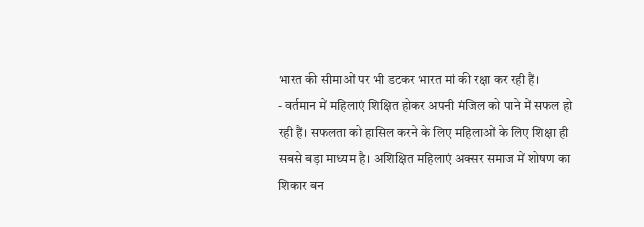भारत की सीमाओं पर भी डटकर भारत मां की रक्षा कर रही हैं।
- वर्तमान में महिलाएं शिक्षित होकर अपनी मंजिल को पाने में सफल हो रही हैं। सफलता को हासिल करने के लिए महिलाओं के लिए शिक्षा ही सबसे बड़ा माध्यम है। अशिक्षित महिलाएं अक्सर समाज में शोषण का शिकार बन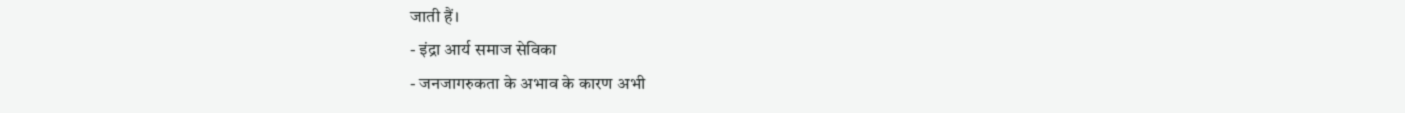जाती हैं।
- इंद्रा आर्य समाज सेविका
- जनजागरुकता के अभाव के कारण अभी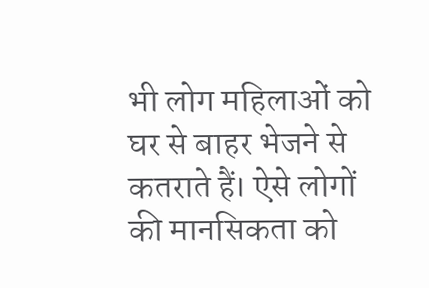भी लोग महिलाओं को घर से बाहर भेजने से कतराते हैं। ऐसे लोगों की मानसिकता को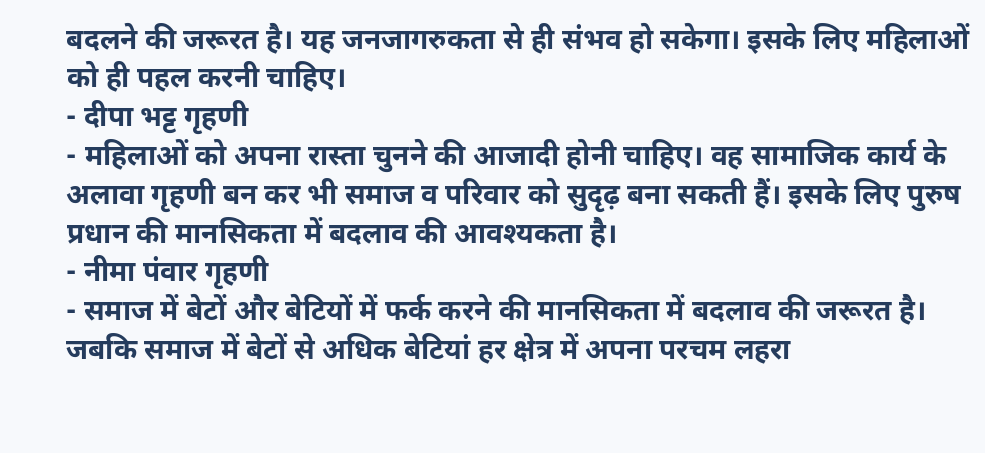बदलने की जरूरत है। यह जनजागरुकता से ही संभव हो सकेगा। इसके लिए महिलाओं को ही पहल करनी चाहिए।
- दीपा भट्ट गृहणी
- महिलाओं को अपना रास्ता चुनने की आजादी होनी चाहिए। वह सामाजिक कार्य के अलावा गृहणी बन कर भी समाज व परिवार को सुदृढ़ बना सकती हैं। इसके लिए पुरुष प्रधान की मानसिकता में बदलाव की आवश्यकता है।
- नीमा पंवार गृहणी
- समाज में बेटों और बेटियों में फर्क करने की मानसिकता में बदलाव की जरूरत है। जबकि समाज में बेटों से अधिक बेटियां हर क्षेत्र में अपना परचम लहरा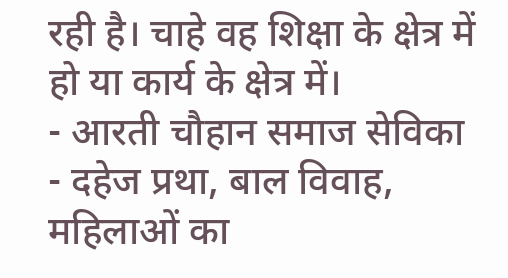रही है। चाहे वह शिक्षा के क्षेत्र में हो या कार्य के क्षेत्र में।
- आरती चौहान समाज सेविका
- दहेज प्रथा, बाल विवाह, महिलाओं का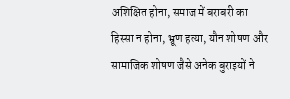अशिक्षित होना, समाज में बराबरी का हिस्सा न होना, भ्रूण हत्या, यौन शोषण और सामाजिक शोषण जैसे अनेक बुराइयों ने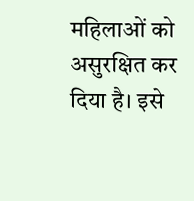महिलाओं को असुरक्षित कर दिया है। इसे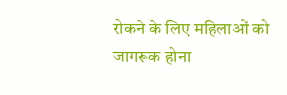रोकने के लिए महिलाओं को जागरूक होना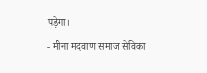पड़ेगा।
- मीना मदवाण समाज सेविका